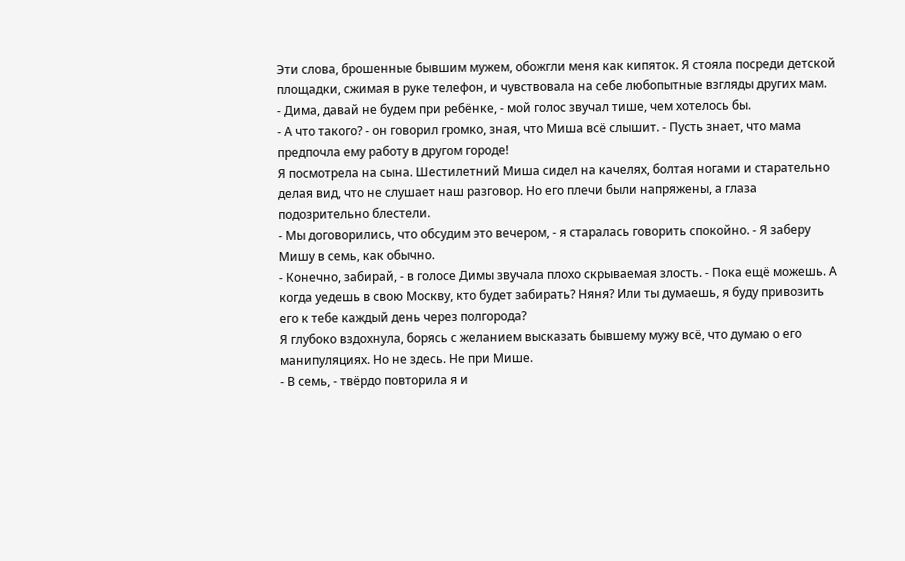Эти слова, брошенные бывшим мужем, обожгли меня как кипяток. Я стояла посреди детской площадки, сжимая в руке телефон, и чувствовала на себе любопытные взгляды других мам.
- Дима, давай не будем при ребёнке, - мой голос звучал тише, чем хотелось бы.
- А что такого? - он говорил громко, зная, что Миша всё слышит. - Пусть знает, что мама предпочла ему работу в другом городе!
Я посмотрела на сына. Шестилетний Миша сидел на качелях, болтая ногами и старательно делая вид, что не слушает наш разговор. Но его плечи были напряжены, а глаза подозрительно блестели.
- Мы договорились, что обсудим это вечером, - я старалась говорить спокойно. - Я заберу Мишу в семь, как обычно.
- Конечно, забирай, - в голосе Димы звучала плохо скрываемая злость. - Пока ещё можешь. А когда уедешь в свою Москву, кто будет забирать? Няня? Или ты думаешь, я буду привозить его к тебе каждый день через полгорода?
Я глубоко вздохнула, борясь с желанием высказать бывшему мужу всё, что думаю о его манипуляциях. Но не здесь. Не при Мише.
- В семь, - твёрдо повторила я и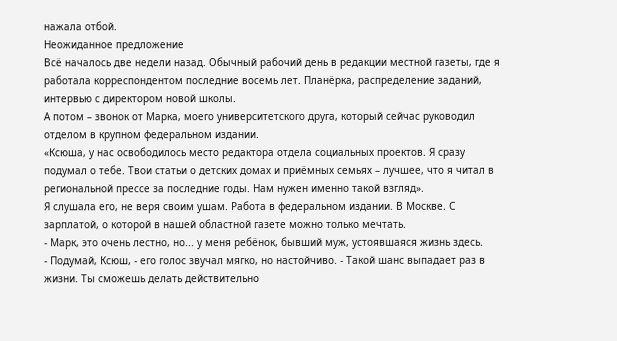нажала отбой.
Неожиданное предложение
Всё началось две недели назад. Обычный рабочий день в редакции местной газеты, где я работала корреспондентом последние восемь лет. Планёрка, распределение заданий, интервью с директором новой школы.
А потом – звонок от Марка, моего университетского друга, который сейчас руководил отделом в крупном федеральном издании.
«Ксюша, у нас освободилось место редактора отдела социальных проектов. Я сразу подумал о тебе. Твои статьи о детских домах и приёмных семьях – лучшее, что я читал в региональной прессе за последние годы. Нам нужен именно такой взгляд».
Я слушала его, не веря своим ушам. Работа в федеральном издании. В Москве. С зарплатой, о которой в нашей областной газете можно только мечтать.
- Марк, это очень лестно, но... у меня ребёнок, бывший муж, устоявшаяся жизнь здесь.
- Подумай, Ксюш, - его голос звучал мягко, но настойчиво. - Такой шанс выпадает раз в жизни. Ты сможешь делать действительно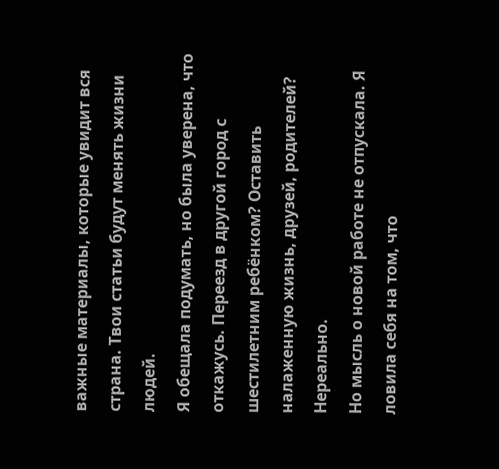важные материалы, которые увидит вся страна. Твои статьи будут менять жизни людей.
Я обещала подумать, но была уверена, что откажусь. Переезд в другой город с шестилетним ребёнком? Оставить налаженную жизнь, друзей, родителей? Нереально.
Но мысль о новой работе не отпускала. Я ловила себя на том, что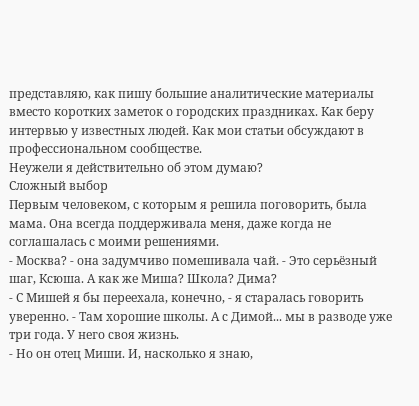представляю, как пишу большие аналитические материалы вместо коротких заметок о городских праздниках. Как беру интервью у известных людей. Как мои статьи обсуждают в профессиональном сообществе.
Неужели я действительно об этом думаю?
Сложный выбор
Первым человеком, с которым я решила поговорить, была мама. Она всегда поддерживала меня, даже когда не соглашалась с моими решениями.
- Москва? - она задумчиво помешивала чай. - Это серьёзный шаг, Ксюша. А как же Миша? Школа? Дима?
- С Мишей я бы переехала, конечно, - я старалась говорить уверенно. - Там хорошие школы. А с Димой... мы в разводе уже три года. У него своя жизнь.
- Но он отец Миши. И, насколько я знаю,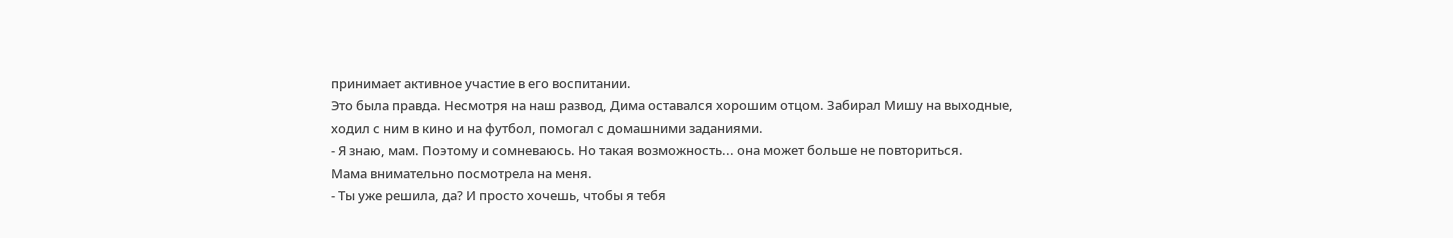принимает активное участие в его воспитании.
Это была правда. Несмотря на наш развод, Дима оставался хорошим отцом. Забирал Мишу на выходные, ходил с ним в кино и на футбол, помогал с домашними заданиями.
- Я знаю, мам. Поэтому и сомневаюсь. Но такая возможность... она может больше не повториться.
Мама внимательно посмотрела на меня.
- Ты уже решила, да? И просто хочешь, чтобы я тебя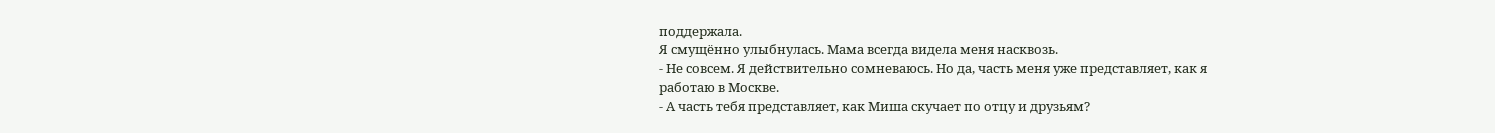поддержала.
Я смущённо улыбнулась. Мама всегда видела меня насквозь.
- Не совсем. Я действительно сомневаюсь. Но да, часть меня уже представляет, как я работаю в Москве.
- А часть тебя представляет, как Миша скучает по отцу и друзьям?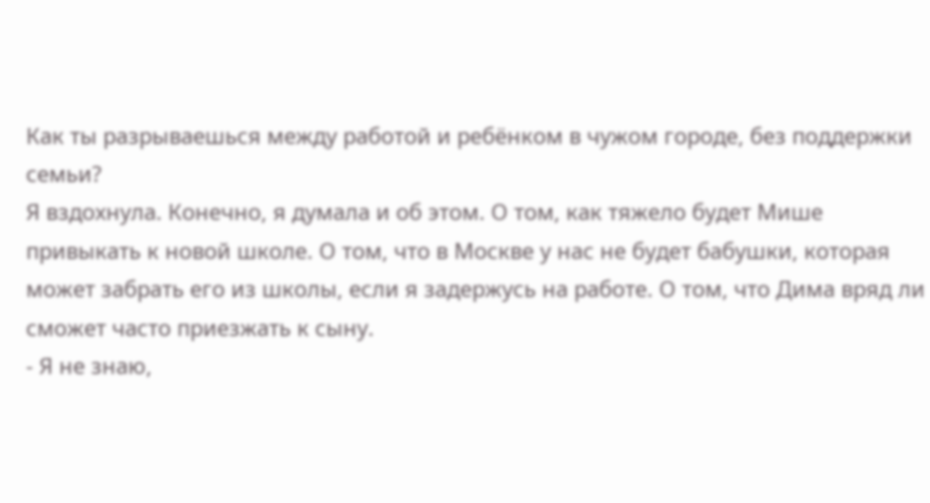Как ты разрываешься между работой и ребёнком в чужом городе, без поддержки семьи?
Я вздохнула. Конечно, я думала и об этом. О том, как тяжело будет Мише привыкать к новой школе. О том, что в Москве у нас не будет бабушки, которая может забрать его из школы, если я задержусь на работе. О том, что Дима вряд ли сможет часто приезжать к сыну.
- Я не знаю,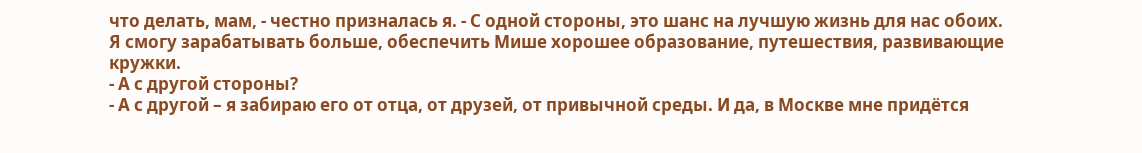что делать, мам, - честно призналась я. - С одной стороны, это шанс на лучшую жизнь для нас обоих. Я смогу зарабатывать больше, обеспечить Мише хорошее образование, путешествия, развивающие кружки.
- А с другой стороны?
- А с другой – я забираю его от отца, от друзей, от привычной среды. И да, в Москве мне придётся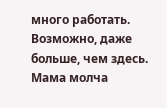много работать. Возможно, даже больше, чем здесь.
Мама молча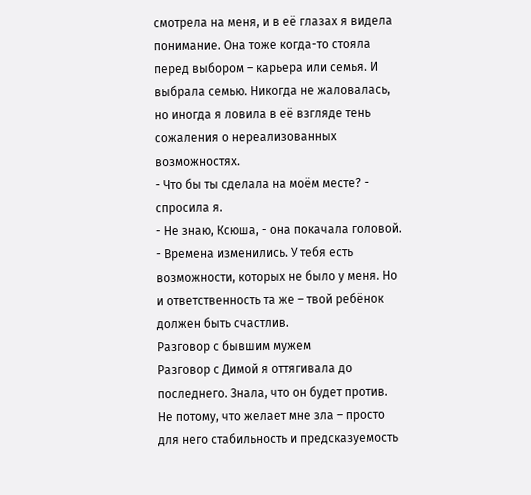смотрела на меня, и в её глазах я видела понимание. Она тоже когда-то стояла перед выбором – карьера или семья. И выбрала семью. Никогда не жаловалась, но иногда я ловила в её взгляде тень сожаления о нереализованных возможностях.
- Что бы ты сделала на моём месте? - спросила я.
- Не знаю, Ксюша, - она покачала головой. - Времена изменились. У тебя есть возможности, которых не было у меня. Но и ответственность та же – твой ребёнок должен быть счастлив.
Разговор с бывшим мужем
Разговор с Димой я оттягивала до последнего. Знала, что он будет против. Не потому, что желает мне зла – просто для него стабильность и предсказуемость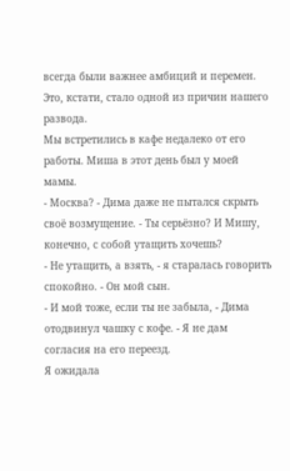всегда были важнее амбиций и перемен. Это, кстати, стало одной из причин нашего развода.
Мы встретились в кафе недалеко от его работы. Миша в этот день был у моей мамы.
- Москва? - Дима даже не пытался скрыть своё возмущение. - Ты серьёзно? И Мишу, конечно, с собой утащить хочешь?
- Не утащить, а взять, - я старалась говорить спокойно. - Он мой сын.
- И мой тоже, если ты не забыла, - Дима отодвинул чашку с кофе. - Я не дам согласия на его переезд.
Я ожидала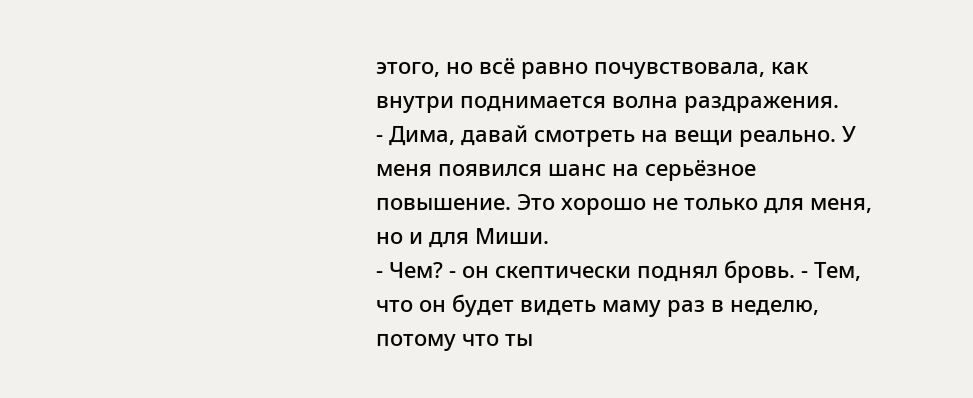этого, но всё равно почувствовала, как внутри поднимается волна раздражения.
- Дима, давай смотреть на вещи реально. У меня появился шанс на серьёзное повышение. Это хорошо не только для меня, но и для Миши.
- Чем? - он скептически поднял бровь. - Тем, что он будет видеть маму раз в неделю, потому что ты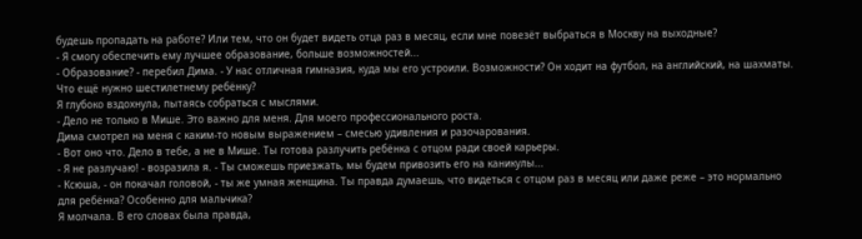будешь пропадать на работе? Или тем, что он будет видеть отца раз в месяц, если мне повезёт выбраться в Москву на выходные?
- Я смогу обеспечить ему лучшее образование, больше возможностей...
- Образование? - перебил Дима. - У нас отличная гимназия, куда мы его устроили. Возможности? Он ходит на футбол, на английский, на шахматы. Что ещё нужно шестилетнему ребёнку?
Я глубоко вздохнула, пытаясь собраться с мыслями.
- Дело не только в Мише. Это важно для меня. Для моего профессионального роста.
Дима смотрел на меня с каким-то новым выражением – смесью удивления и разочарования.
- Вот оно что. Дело в тебе, а не в Мише. Ты готова разлучить ребёнка с отцом ради своей карьеры.
- Я не разлучаю! - возразила я. - Ты сможешь приезжать, мы будем привозить его на каникулы...
- Ксюша, - он покачал головой, - ты же умная женщина. Ты правда думаешь, что видеться с отцом раз в месяц или даже реже – это нормально для ребёнка? Особенно для мальчика?
Я молчала. В его словах была правда,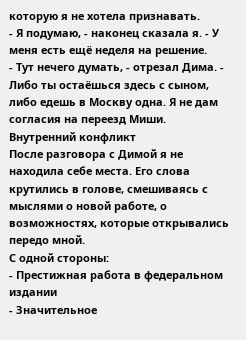которую я не хотела признавать.
- Я подумаю, - наконец сказала я. - У меня есть ещё неделя на решение.
- Тут нечего думать, - отрезал Дима. - Либо ты остаёшься здесь с сыном, либо едешь в Москву одна. Я не дам согласия на переезд Миши.
Внутренний конфликт
После разговора с Димой я не находила себе места. Его слова крутились в голове, смешиваясь с мыслями о новой работе, о возможностях, которые открывались передо мной.
С одной стороны:
- Престижная работа в федеральном издании
- Значительное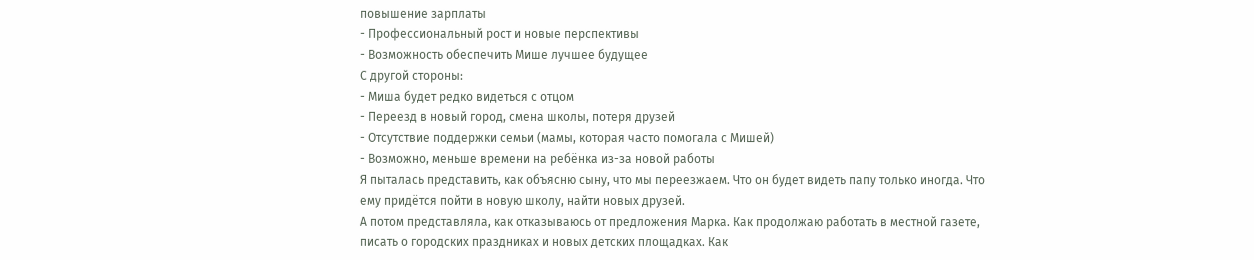повышение зарплаты
- Профессиональный рост и новые перспективы
- Возможность обеспечить Мише лучшее будущее
С другой стороны:
- Миша будет редко видеться с отцом
- Переезд в новый город, смена школы, потеря друзей
- Отсутствие поддержки семьи (мамы, которая часто помогала с Мишей)
- Возможно, меньше времени на ребёнка из-за новой работы
Я пыталась представить, как объясню сыну, что мы переезжаем. Что он будет видеть папу только иногда. Что ему придётся пойти в новую школу, найти новых друзей.
А потом представляла, как отказываюсь от предложения Марка. Как продолжаю работать в местной газете, писать о городских праздниках и новых детских площадках. Как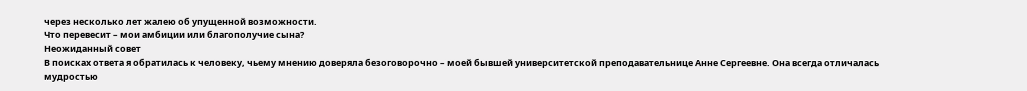через несколько лет жалею об упущенной возможности.
Что перевесит – мои амбиции или благополучие сына?
Неожиданный совет
В поисках ответа я обратилась к человеку, чьему мнению доверяла безоговорочно – моей бывшей университетской преподавательнице Анне Сергеевне. Она всегда отличалась мудростью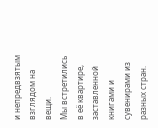и непредвзятым взглядом на вещи.
Мы встретились в её квартире, заставленной книгами и сувенирами из разных стран.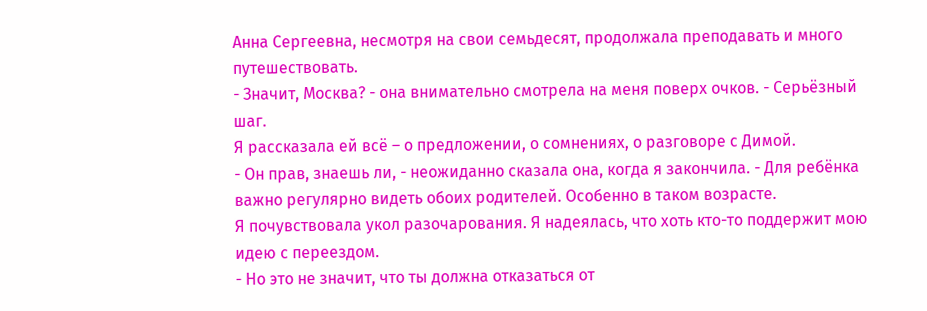Анна Сергеевна, несмотря на свои семьдесят, продолжала преподавать и много путешествовать.
- Значит, Москва? - она внимательно смотрела на меня поверх очков. - Серьёзный шаг.
Я рассказала ей всё – о предложении, о сомнениях, о разговоре с Димой.
- Он прав, знаешь ли, - неожиданно сказала она, когда я закончила. - Для ребёнка важно регулярно видеть обоих родителей. Особенно в таком возрасте.
Я почувствовала укол разочарования. Я надеялась, что хоть кто-то поддержит мою идею с переездом.
- Но это не значит, что ты должна отказаться от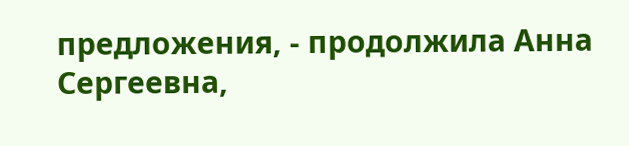предложения, - продолжила Анна Сергеевна,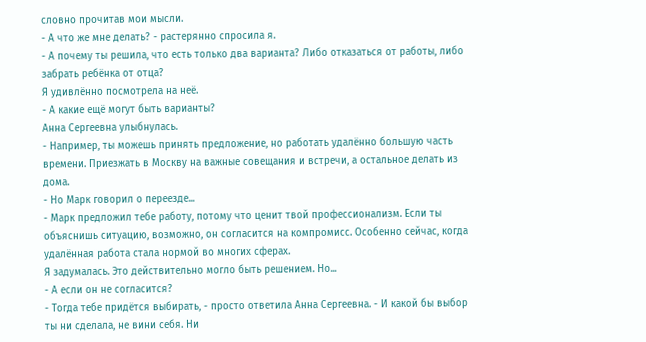словно прочитав мои мысли.
- А что же мне делать? - растерянно спросила я.
- А почему ты решила, что есть только два варианта? Либо отказаться от работы, либо забрать ребёнка от отца?
Я удивлённо посмотрела на неё.
- А какие ещё могут быть варианты?
Анна Сергеевна улыбнулась.
- Например, ты можешь принять предложение, но работать удалённо большую часть времени. Приезжать в Москву на важные совещания и встречи, а остальное делать из дома.
- Но Марк говорил о переезде...
- Марк предложил тебе работу, потому что ценит твой профессионализм. Если ты объяснишь ситуацию, возможно, он согласится на компромисс. Особенно сейчас, когда удалённая работа стала нормой во многих сферах.
Я задумалась. Это действительно могло быть решением. Но...
- А если он не согласится?
- Тогда тебе придётся выбирать, - просто ответила Анна Сергеевна. - И какой бы выбор ты ни сделала, не вини себя. Ни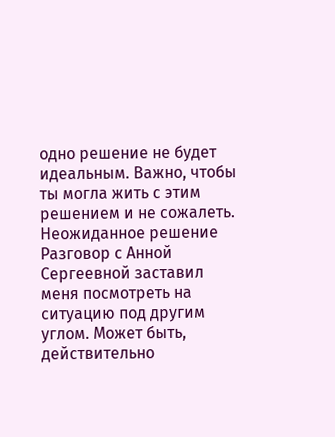одно решение не будет идеальным. Важно, чтобы ты могла жить с этим решением и не сожалеть.
Неожиданное решение
Разговор с Анной Сергеевной заставил меня посмотреть на ситуацию под другим углом. Может быть, действительно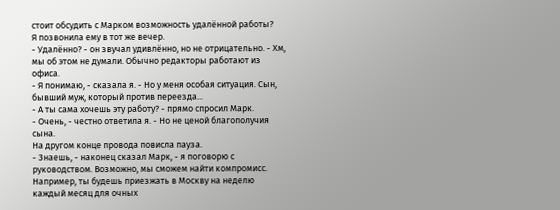стоит обсудить с Марком возможность удалённой работы?
Я позвонила ему в тот же вечер.
- Удалённо? - он звучал удивлённо, но не отрицательно. - Хм, мы об этом не думали. Обычно редакторы работают из офиса.
- Я понимаю, - сказала я. - Но у меня особая ситуация. Сын, бывший муж, который против переезда...
- А ты сама хочешь эту работу? - прямо спросил Марк.
- Очень, - честно ответила я. - Но не ценой благополучия сына.
На другом конце провода повисла пауза.
- Знаешь, - наконец сказал Марк, - я поговорю с руководством. Возможно, мы сможем найти компромисс. Например, ты будешь приезжать в Москву на неделю каждый месяц для очных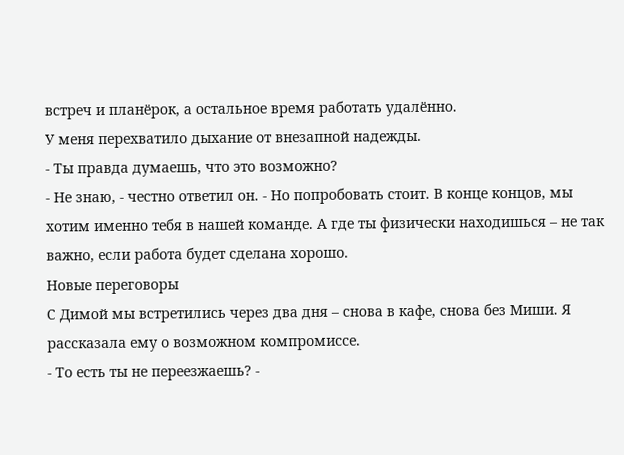встреч и планёрок, а остальное время работать удалённо.
У меня перехватило дыхание от внезапной надежды.
- Ты правда думаешь, что это возможно?
- Не знаю, - честно ответил он. - Но попробовать стоит. В конце концов, мы хотим именно тебя в нашей команде. А где ты физически находишься – не так важно, если работа будет сделана хорошо.
Новые переговоры
С Димой мы встретились через два дня – снова в кафе, снова без Миши. Я рассказала ему о возможном компромиссе.
- То есть ты не переезжаешь? -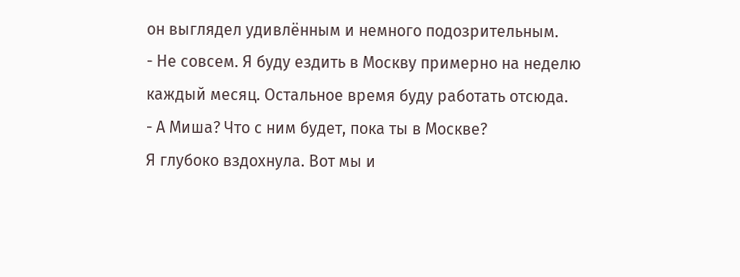он выглядел удивлённым и немного подозрительным.
- Не совсем. Я буду ездить в Москву примерно на неделю каждый месяц. Остальное время буду работать отсюда.
- А Миша? Что с ним будет, пока ты в Москве?
Я глубоко вздохнула. Вот мы и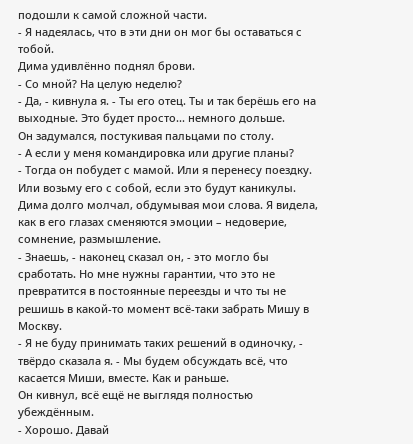подошли к самой сложной части.
- Я надеялась, что в эти дни он мог бы оставаться с тобой.
Дима удивлённо поднял брови.
- Со мной? На целую неделю?
- Да, - кивнула я. - Ты его отец. Ты и так берёшь его на выходные. Это будет просто... немного дольше.
Он задумался, постукивая пальцами по столу.
- А если у меня командировка или другие планы?
- Тогда он побудет с мамой. Или я перенесу поездку. Или возьму его с собой, если это будут каникулы.
Дима долго молчал, обдумывая мои слова. Я видела, как в его глазах сменяются эмоции – недоверие, сомнение, размышление.
- Знаешь, - наконец сказал он, - это могло бы сработать. Но мне нужны гарантии, что это не превратится в постоянные переезды и что ты не решишь в какой-то момент всё-таки забрать Мишу в Москву.
- Я не буду принимать таких решений в одиночку, - твёрдо сказала я. - Мы будем обсуждать всё, что касается Миши, вместе. Как и раньше.
Он кивнул, всё ещё не выглядя полностью убеждённым.
- Хорошо. Давай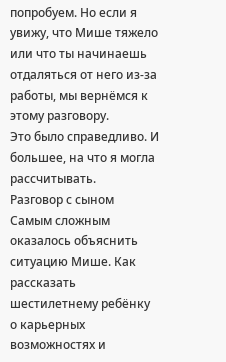попробуем. Но если я увижу, что Мише тяжело или что ты начинаешь отдаляться от него из-за работы, мы вернёмся к этому разговору.
Это было справедливо. И большее, на что я могла рассчитывать.
Разговор с сыном
Самым сложным оказалось объяснить ситуацию Мише. Как рассказать шестилетнему ребёнку о карьерных возможностях и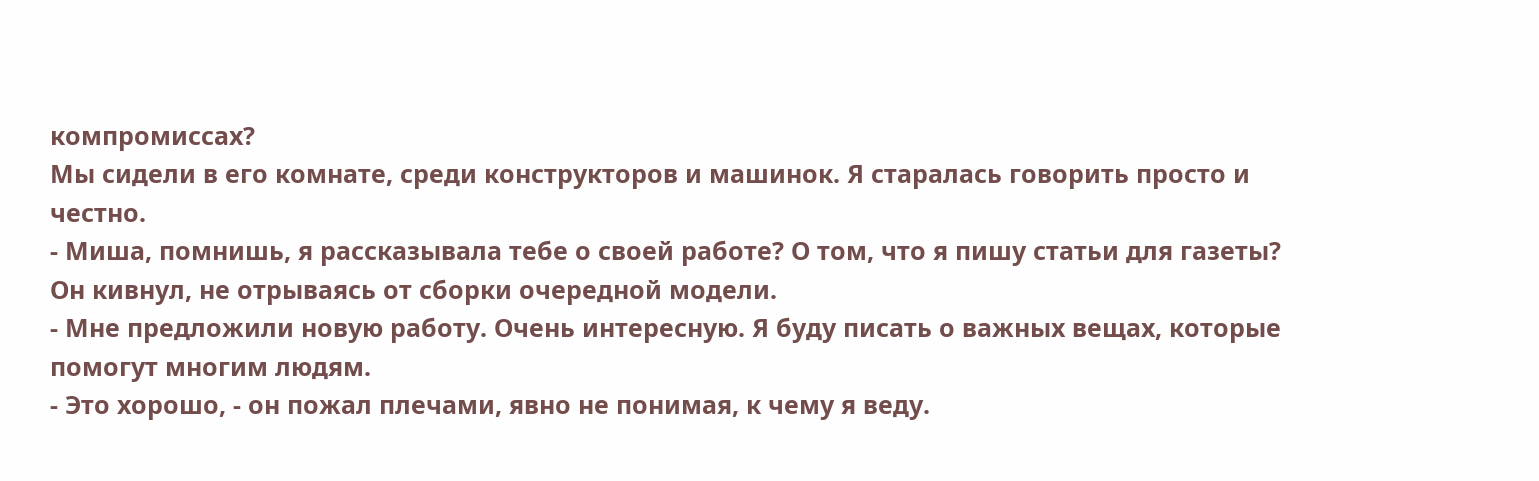компромиссах?
Мы сидели в его комнате, среди конструкторов и машинок. Я старалась говорить просто и честно.
- Миша, помнишь, я рассказывала тебе о своей работе? О том, что я пишу статьи для газеты?
Он кивнул, не отрываясь от сборки очередной модели.
- Мне предложили новую работу. Очень интересную. Я буду писать о важных вещах, которые помогут многим людям.
- Это хорошо, - он пожал плечами, явно не понимая, к чему я веду.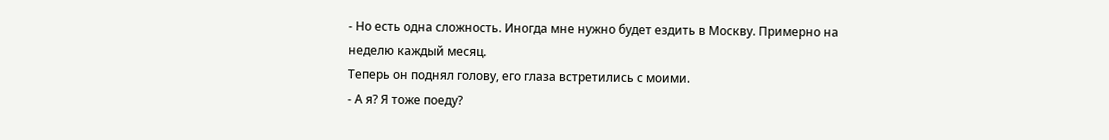- Но есть одна сложность. Иногда мне нужно будет ездить в Москву. Примерно на неделю каждый месяц.
Теперь он поднял голову, его глаза встретились с моими.
- А я? Я тоже поеду?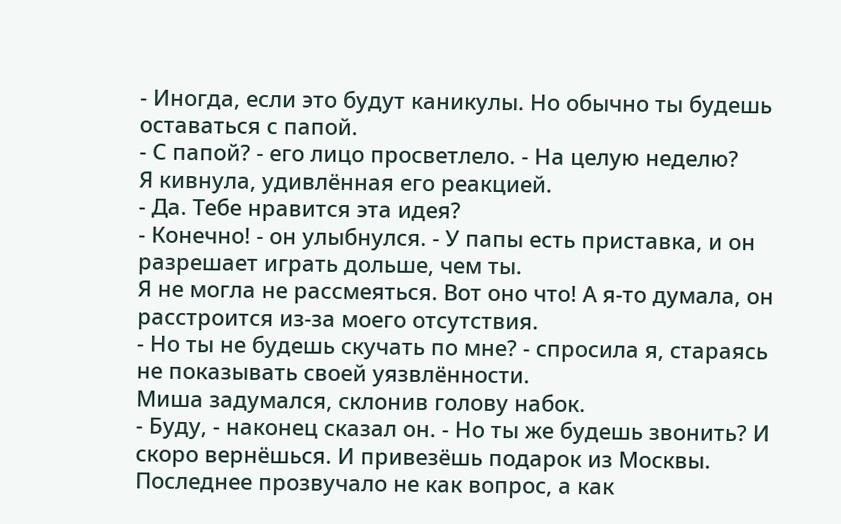- Иногда, если это будут каникулы. Но обычно ты будешь оставаться с папой.
- С папой? - его лицо просветлело. - На целую неделю?
Я кивнула, удивлённая его реакцией.
- Да. Тебе нравится эта идея?
- Конечно! - он улыбнулся. - У папы есть приставка, и он разрешает играть дольше, чем ты.
Я не могла не рассмеяться. Вот оно что! А я-то думала, он расстроится из-за моего отсутствия.
- Но ты не будешь скучать по мне? - спросила я, стараясь не показывать своей уязвлённости.
Миша задумался, склонив голову набок.
- Буду, - наконец сказал он. - Но ты же будешь звонить? И скоро вернёшься. И привезёшь подарок из Москвы.
Последнее прозвучало не как вопрос, а как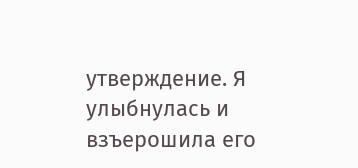утверждение. Я улыбнулась и взъерошила его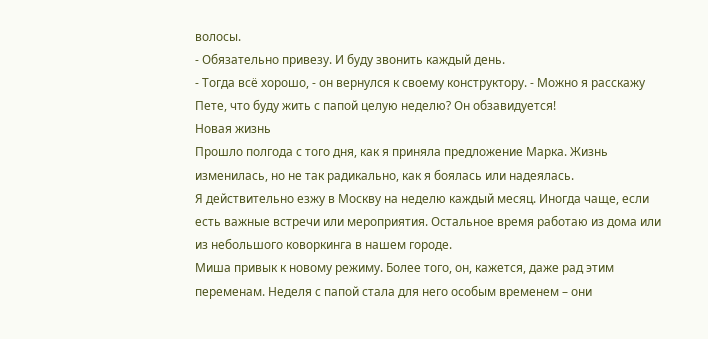волосы.
- Обязательно привезу. И буду звонить каждый день.
- Тогда всё хорошо, - он вернулся к своему конструктору. - Можно я расскажу Пете, что буду жить с папой целую неделю? Он обзавидуется!
Новая жизнь
Прошло полгода с того дня, как я приняла предложение Марка. Жизнь изменилась, но не так радикально, как я боялась или надеялась.
Я действительно езжу в Москву на неделю каждый месяц. Иногда чаще, если есть важные встречи или мероприятия. Остальное время работаю из дома или из небольшого коворкинга в нашем городе.
Миша привык к новому режиму. Более того, он, кажется, даже рад этим переменам. Неделя с папой стала для него особым временем – они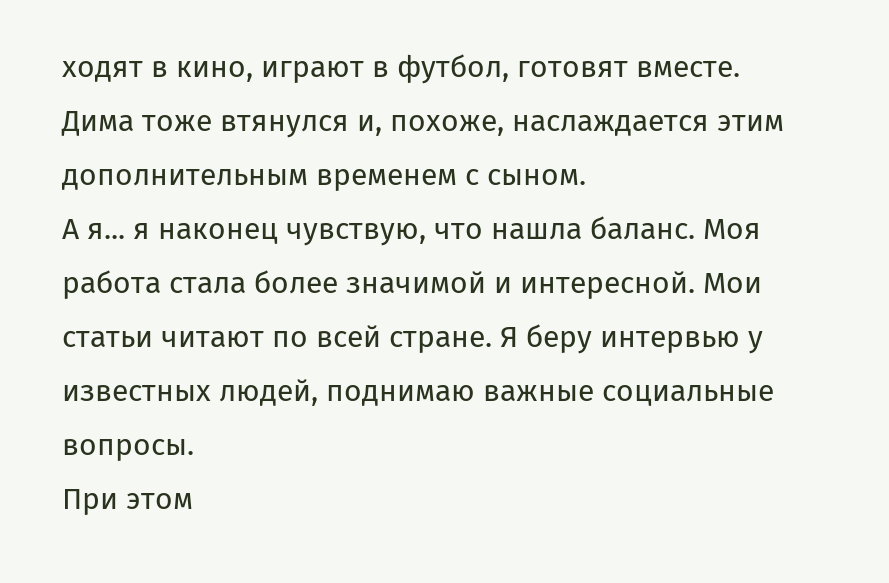ходят в кино, играют в футбол, готовят вместе. Дима тоже втянулся и, похоже, наслаждается этим дополнительным временем с сыном.
А я... я наконец чувствую, что нашла баланс. Моя работа стала более значимой и интересной. Мои статьи читают по всей стране. Я беру интервью у известных людей, поднимаю важные социальные вопросы.
При этом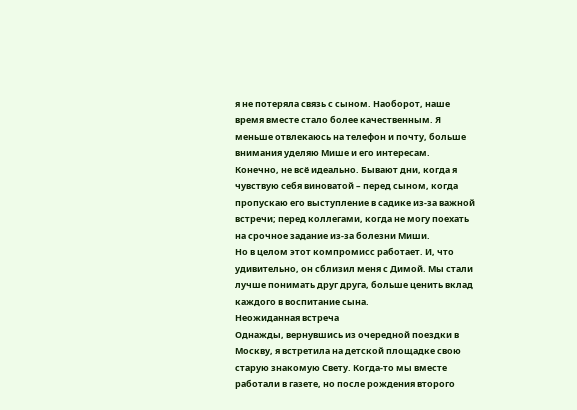я не потеряла связь с сыном. Наоборот, наше время вместе стало более качественным. Я меньше отвлекаюсь на телефон и почту, больше внимания уделяю Мише и его интересам.
Конечно, не всё идеально. Бывают дни, когда я чувствую себя виноватой – перед сыном, когда пропускаю его выступление в садике из-за важной встречи; перед коллегами, когда не могу поехать на срочное задание из-за болезни Миши.
Но в целом этот компромисс работает. И, что удивительно, он сблизил меня с Димой. Мы стали лучше понимать друг друга, больше ценить вклад каждого в воспитание сына.
Неожиданная встреча
Однажды, вернувшись из очередной поездки в Москву, я встретила на детской площадке свою старую знакомую Свету. Когда-то мы вместе работали в газете, но после рождения второго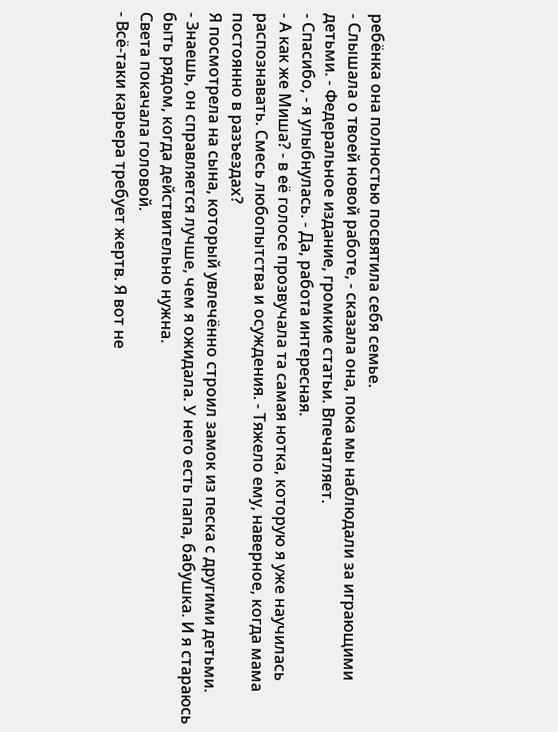ребёнка она полностью посвятила себя семье.
- Слышала о твоей новой работе, - сказала она, пока мы наблюдали за играющими детьми. - Федеральное издание, громкие статьи. Впечатляет.
- Спасибо, - я улыбнулась. - Да, работа интересная.
- А как же Миша? - в её голосе прозвучала та самая нотка, которую я уже научилась распознавать. Смесь любопытства и осуждения. - Тяжело ему, наверное, когда мама постоянно в разъездах?
Я посмотрела на сына, который увлечённо строил замок из песка с другими детьми.
- Знаешь, он справляется лучше, чем я ожидала. У него есть папа, бабушка. И я стараюсь быть рядом, когда действительно нужна.
Света покачала головой.
- Всё-таки карьера требует жертв. Я вот не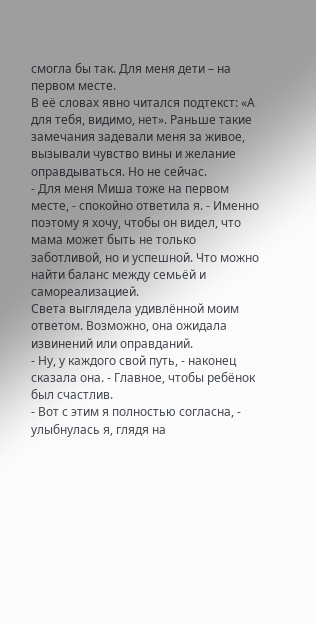смогла бы так. Для меня дети – на первом месте.
В её словах явно читался подтекст: «А для тебя, видимо, нет». Раньше такие замечания задевали меня за живое, вызывали чувство вины и желание оправдываться. Но не сейчас.
- Для меня Миша тоже на первом месте, - спокойно ответила я. - Именно поэтому я хочу, чтобы он видел, что мама может быть не только заботливой, но и успешной. Что можно найти баланс между семьёй и самореализацией.
Света выглядела удивлённой моим ответом. Возможно, она ожидала извинений или оправданий.
- Ну, у каждого свой путь, - наконец сказала она. - Главное, чтобы ребёнок был счастлив.
- Вот с этим я полностью согласна, - улыбнулась я, глядя на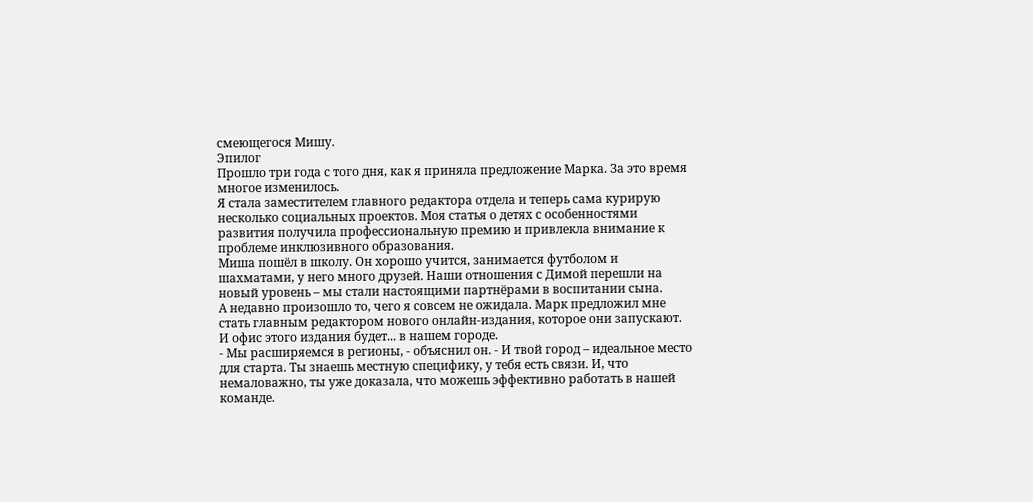смеющегося Мишу.
Эпилог
Прошло три года с того дня, как я приняла предложение Марка. За это время многое изменилось.
Я стала заместителем главного редактора отдела и теперь сама курирую несколько социальных проектов. Моя статья о детях с особенностями развития получила профессиональную премию и привлекла внимание к проблеме инклюзивного образования.
Миша пошёл в школу. Он хорошо учится, занимается футболом и шахматами, у него много друзей. Наши отношения с Димой перешли на новый уровень – мы стали настоящими партнёрами в воспитании сына.
А недавно произошло то, чего я совсем не ожидала. Марк предложил мне стать главным редактором нового онлайн-издания, которое они запускают. И офис этого издания будет... в нашем городе.
- Мы расширяемся в регионы, - объяснил он. - И твой город – идеальное место для старта. Ты знаешь местную специфику, у тебя есть связи. И, что немаловажно, ты уже доказала, что можешь эффективно работать в нашей команде.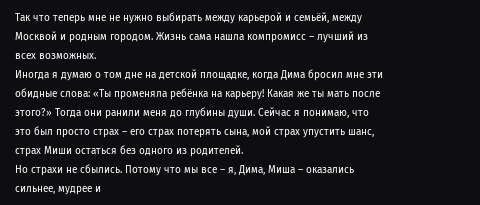Так что теперь мне не нужно выбирать между карьерой и семьёй, между Москвой и родным городом. Жизнь сама нашла компромисс – лучший из всех возможных.
Иногда я думаю о том дне на детской площадке, когда Дима бросил мне эти обидные слова: «Ты променяла ребёнка на карьеру! Какая же ты мать после этого?» Тогда они ранили меня до глубины души. Сейчас я понимаю, что это был просто страх – его страх потерять сына, мой страх упустить шанс, страх Миши остаться без одного из родителей.
Но страхи не сбылись. Потому что мы все – я, Дима, Миша – оказались сильнее, мудрее и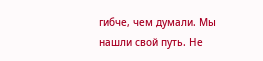гибче, чем думали. Мы нашли свой путь. Не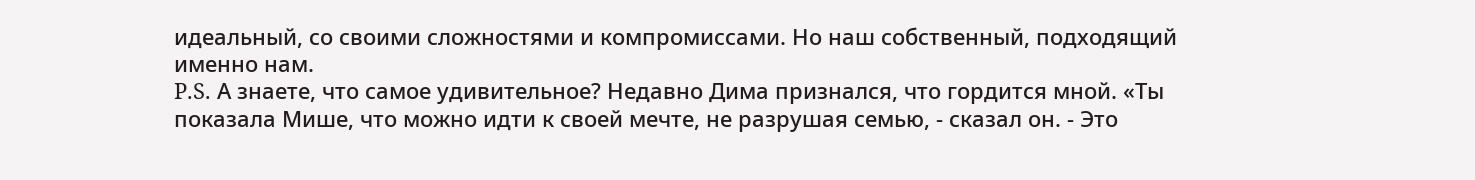идеальный, со своими сложностями и компромиссами. Но наш собственный, подходящий именно нам.
P.S. А знаете, что самое удивительное? Недавно Дима признался, что гордится мной. «Ты показала Мише, что можно идти к своей мечте, не разрушая семью, - сказал он. - Это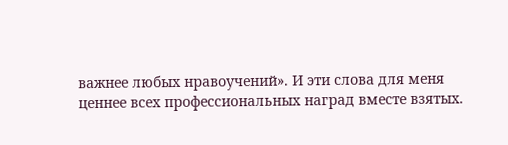важнее любых нравоучений». И эти слова для меня ценнее всех профессиональных наград вместе взятых.